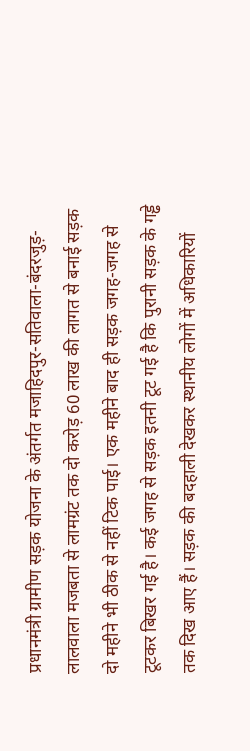प्रधानमंत्री ग्रामीण सड़क योजना के अंतर्गत मजाहिदपुर-सतिवाला-बंदरजुड़-लालवाला मजबता से लामग्रंट तक दो करोड़ 60 लाख की लागत से बनाई सड़क दो महीने भी ठीक से नहीं टिक पाई। एक महीने बाद ही सड़क जगह-जगह से टूटकर बिखर गई है। कई जगह से सड़क इतनी टूट गई है कि पुरानी सड़क के गड्ढे तक दिख आए हैं। सड़क की बदहाली देखकर स्थानीय लोगों में अधिकारियों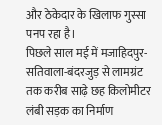और ठेकेदार के खिलाफ गुस्सा पनप रहा है।
पिछले साल मई में मजाहिदपुर-सतिवाला-बंदरजुड़ से लामग्रंट तक करीब साढ़े छह किलोमीटर लंबी सड़क का निर्माण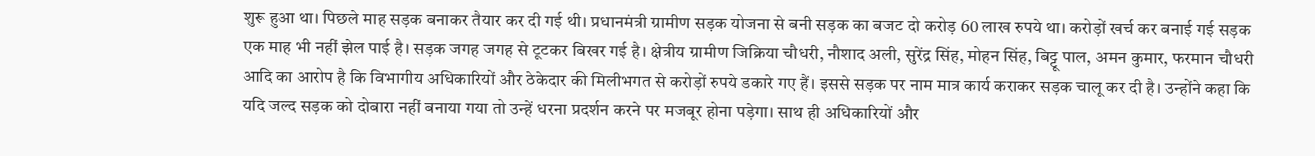शुरू हुआ था। पिछले माह सड़क बनाकर तैयार कर दी गई थी। प्रधानमंत्री ग्रामीण सड़क योजना से बनी सड़क का बजट दो करोड़ 60 लाख रुपये था। करोड़ों खर्च कर बनाई गई सड़क एक माह भी नहीं झेल पाई है। सड़क जगह जगह से टूटकर बिखर गई है। क्षेत्रीय ग्रामीण जिक्रिया चौधरी, नौशाद अली, सुरेंद्र सिंह, मोहन सिंह, बिट्टू पाल, अमन कुमार, फरमान चौधरी आदि का आरोप है कि विभागीय अधिकारियों और ठेकेदार की मिलीभगत से करोड़ों रुपये डकारे गए हैं। इससे सड़क पर नाम मात्र कार्य कराकर सड़क चालू कर दी है। उन्होंने कहा कि यदि जल्द सड़क को दोबारा नहीं बनाया गया तो उन्हें धरना प्रदर्शन करने पर मजबूर होना पड़ेगा। साथ ही अधिकारियों और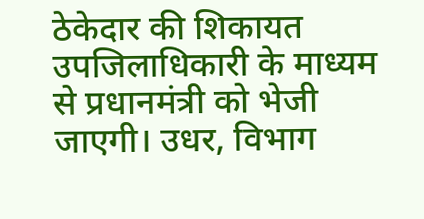ठेकेदार की शिकायत उपजिलाधिकारी के माध्यम से प्रधानमंत्री को भेजी जाएगी। उधर, विभाग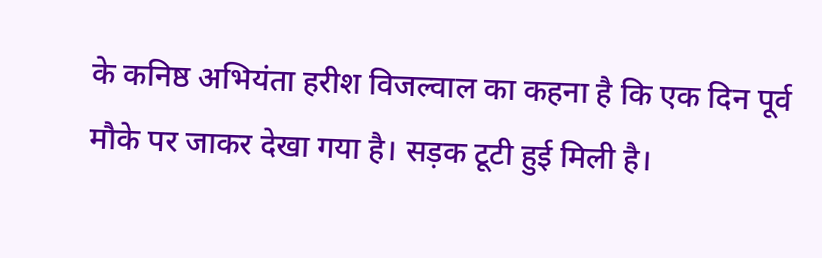के कनिष्ठ अभियंता हरीश विजल्वाल का कहना है कि एक दिन पूर्व मौके पर जाकर देखा गया है। सड़क टूटी हुई मिली है।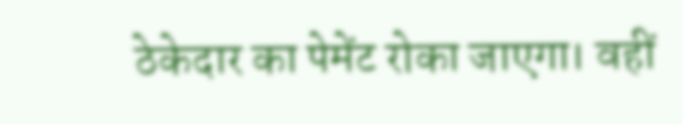ठेकेदार का पेमेंट रोका जाएगा। वहीं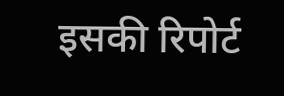इसकी रिपोर्ट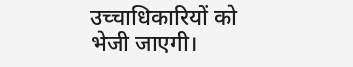उच्चाधिकारियों को भेजी जाएगी।